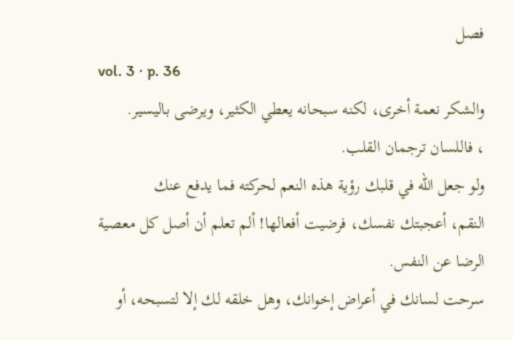فصل
vol. 3 · p. 36
والشكر نعمة أخرى، لكنه سبحانه يعطي الكثير، ويرضى باليسير.
، فاللسان ترجمان القلب.
ولو جعل الله في قلبك رؤية هذه النعم لحركته فما يدفع عنك
النقم، أعجبتك نفسك، فرضيت أفعالها! ألم تعلم أن أصل كل معصية الرضا عن النفس.
سرحت لسانك في أعراض إخوانك، وهل خلقه لك إلا لتسبحه، أو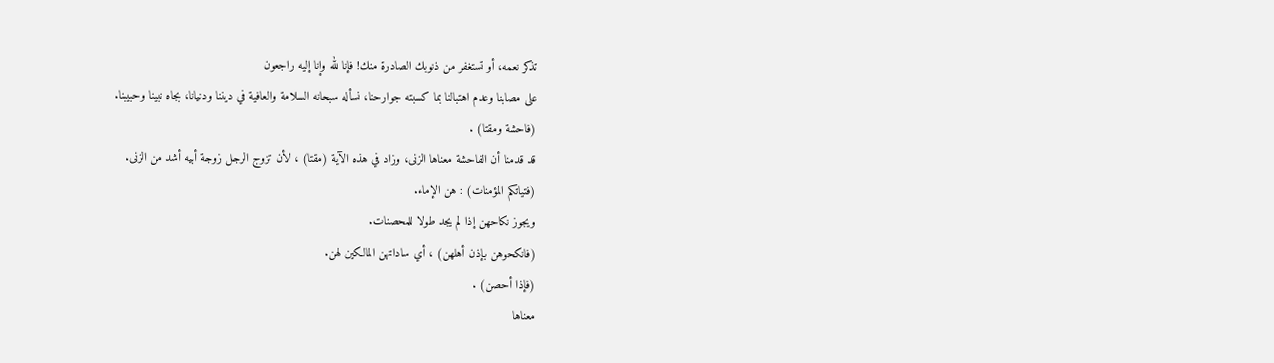تذكر نعمه، أو تستغفر من ذنوبك الصادرة منك! فإنا لله وإنا إليه راجعون
على مصابنا وعدم اهتبالنا بما كسبته جوارحنا، نسأله سبحانه السلامة والعافية في ديننا ودنيانا، بجاه نبينا وحبيبنا.
(فاحشة ومقتا) .
قد قدمنا أن الفاحشة معناها الزنى، وزاد في هذه الآية (مقتا) ، لأن تزوج الرجل زوجة أبيه أشد من الزنى.
(فتياتكم المؤمنات) : هن الإماء.
ويجوز نكاحهن إذا لم يجد طولا للمحصنات.
(فانكحوهن بإذن أهلهن) ، أي ساداتهن المالكين لهن.
(فإذا أحصن) .
معناها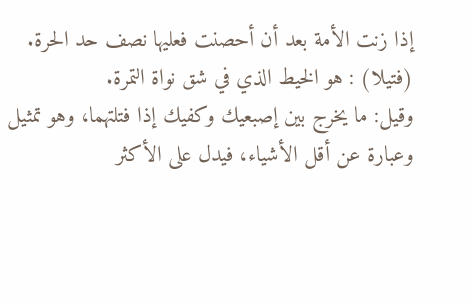إذا زنت الأمة بعد أن أحصنت فعليها نصف حد الحرة.
(فتيلا) : هو الخيط الذي في شق نواة التمرة.
وقيل: ما يخرج بين إصبعيك وكفيك إذا فتلتهما، وهو تمثيل وعبارة عن أقل الأشياء، فيدل على الأكثر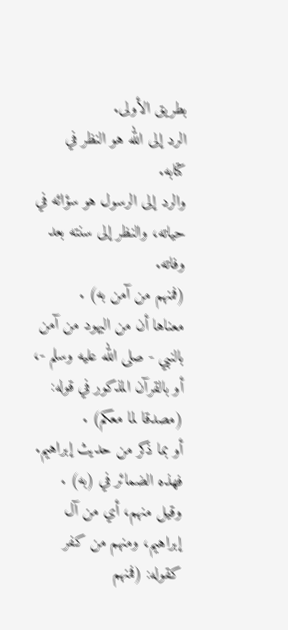بطريق الأولى.
الرد إلى الله هو النظر في كتابه.
والرد إلى الرسول هو سؤائه في حياته، والنظر إلى سنته بعد وفاته.
(فمنهم من آمن به) .
معناها أن من اليهود من آمن بالنبي - صلى الله عليه وسلم -، أو بالقرآن المذكور في قوله: (مصدقا لما معكم) .
أو بما ذكر من حديث إبراهيم.
فهذه الضمائر في (به) .
وقيل منهم، أي من آل إبراهيم، ومنهم من كفر كقوله: (فمنهم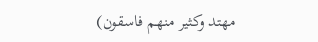مهتد وكثير منهم فاسقون)